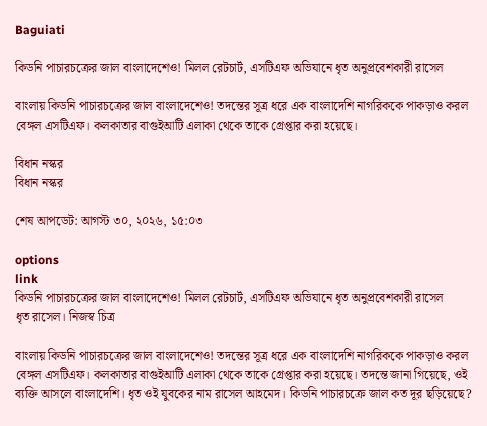Baguiati

কিডনি পাচারচক্রের জাল বাংলাদেশেও! মিলল রেটচার্ট, এসটিএফ অভিযানে ধৃত অনুপ্রবেশকারী রাসেল

বাংলায় কিডনি পাচারচক্রের জাল বাংলাদেশেও! তদন্তের সূত্র ধরে এক বাংলাদেশি নাগরিককে পাকড়াও করল বেঙ্গল এসটিএফ। কলকাতার বাগুইআটি এলাকা থেকে তাকে গ্রেপ্তার করা হয়েছে।

বিধান নস্কর
বিধান নস্কর

শেষ আপডেট: আগস্ট ৩০, ২০২৬, ১৫:০৩

options
link
কিডনি পাচারচক্রের জাল বাংলাদেশেও! মিলল রেটচার্ট, এসটিএফ অভিযানে ধৃত অনুপ্রবেশকারী রাসেল
ধৃত রাসেল। নিজস্ব চিত্র

বাংলায় কিডনি পাচারচক্রের জাল বাংলাদেশেও! তদন্তের সূত্র ধরে এক বাংলাদেশি নাগরিককে পাকড়াও করল বেঙ্গল এসটিএফ। কলকাতার বাগুইআটি এলাকা থেকে তাকে গ্রেপ্তার করা হয়েছে। তদন্তে জানা গিয়েছে, ওই ব্যক্তি আসলে বাংলাদেশি। ধৃত ওই যুবকের নাম রাসেল আহমেদ। কিডনি পাচারচক্রে জাল কত দূর ছড়িয়েছে?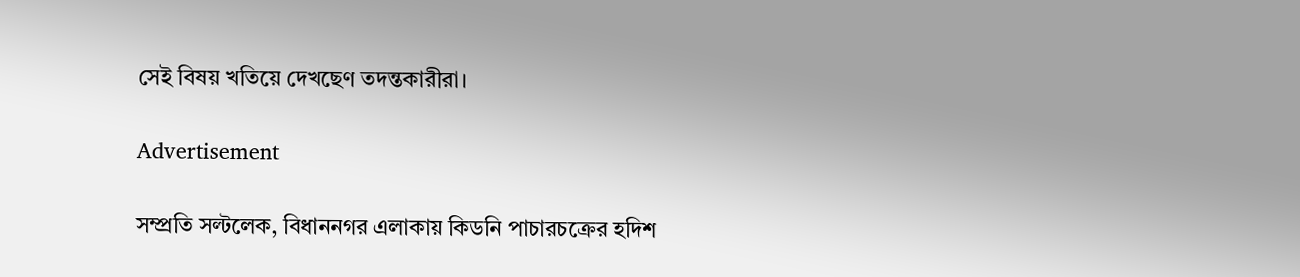সেই বিষয় খতিয়ে দেখছেণ তদন্তকারীরা।

Advertisement

সম্প্রতি সল্টলেক, বিধাননগর এলাকায় কিডনি পাচারচক্রের হদিশ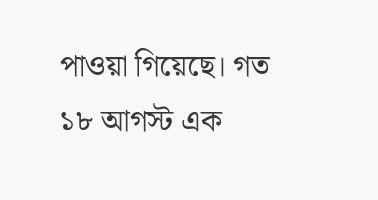পাওয়া গিয়েছে। গত ১৮ আগস্ট এক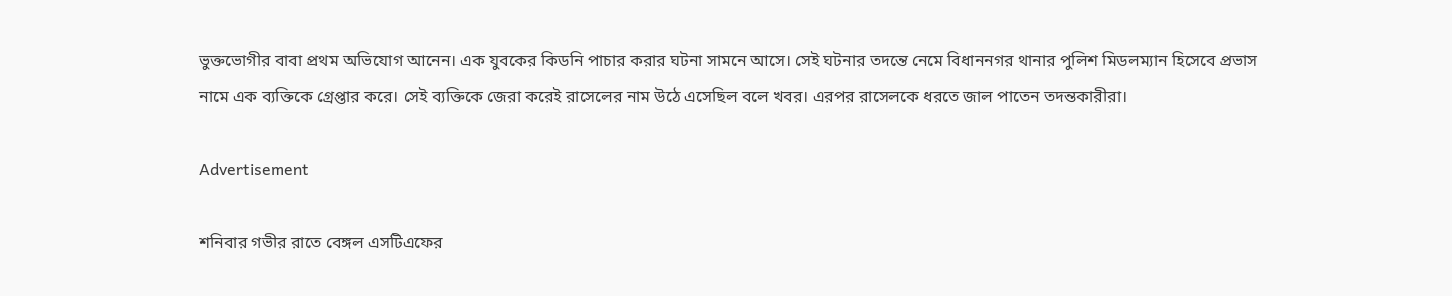ভুক্তভোগীর বাবা প্রথম অভিযোগ আনেন। এক যুবকের কিডনি পাচার করার ঘটনা সামনে আসে। সেই ঘটনার তদন্তে নেমে বিধাননগর থানার পুলিশ মিডলম্যান হিসেবে প্রভাস নামে এক ব্যক্তিকে গ্রেপ্তার করে। সেই ব্যক্তিকে জেরা করেই রাসেলের নাম উঠে এসেছিল বলে খবর। এরপর রাসেলকে ধরতে জাল পাতেন তদন্তকারীরা।

Advertisement

শনিবার গভীর রাতে বেঙ্গল এসটিএফের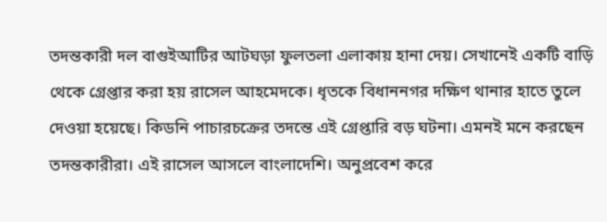তদন্তকারী দল বাগুইআটির আটঘড়া ফুলতলা এলাকায় হানা দেয়। সেখানেই একটি বাড়ি থেকে গ্রেপ্তার করা হয় রাসেল আহমেদকে। ধৃতকে বিধাননগর দক্ষিণ থানার হাতে তুলে দেওয়া হয়েছে। কিডনি পাচারচক্রের তদন্তে এই গ্রেপ্তারি বড় ঘটনা। এমনই মনে করছেন তদন্তকারীরা। এই রাসেল আসলে বাংলাদেশি। অনুপ্রবেশ করে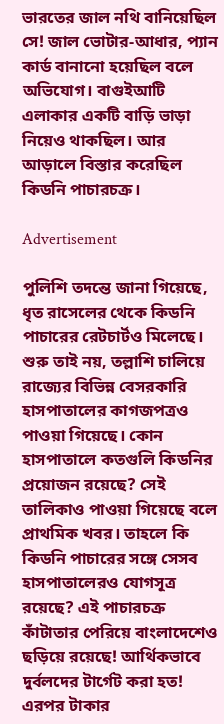ভারতের জাল নথি বানিয়েছিল সে! জাল ভোটার-আধার, প্যান কার্ড বানানো হয়েছিল বলে অভিযোগ। বাগুইআটি এলাকার একটি বাড়ি ভাড়া নিয়েও থাকছিল। আর আড়ালে বিস্তার করেছিল কিডনি পাচারচক্র।

Advertisement

পুলিশি তদন্তে জানা গিয়েছে, ধৃত রাসেলের থেকে কিডনি পাচারের রেটচার্টও মিলেছে। শুরু তাই নয়, তল্লাশি চালিয়ে রাজ্যের বিভিন্ন বেসরকারি হাসপাতালের কাগজপত্রও পাওয়া গিয়েছে। কোন হাসপাতালে কতগুলি কিডনির প্রয়োজন রয়েছে? সেই তালিকাও পাওয়া গিয়েছে বলে প্রাথমিক খবর। তাহলে কি কিডনি পাচারের সঙ্গে সেসব হাসপাতালেরও যোগসূত্র রয়েছে? এই পাচারচক্র কাঁটাতার পেরিয়ে বাংলাদেশেও ছড়িয়ে রয়েছে! আর্থিকভাবে দুর্বলদের টার্গেট করা হত! এরপর টাকার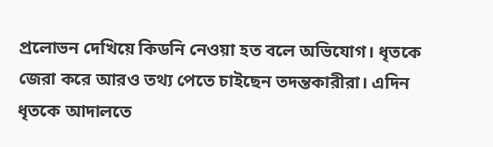প্রলোভন দেখিয়ে কিডনি নেওয়া হত বলে অভিযোগ। ধৃতকে জেরা করে আরও তথ্য পেতে চাইছেন তদন্তকারীরা। এদিন ধৃতকে আদালতে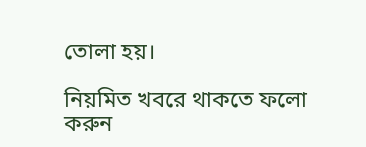তোলা হয়।

নিয়মিত খবরে থাকতে ফলো করুন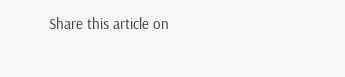Share this article on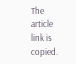The article link is copied.